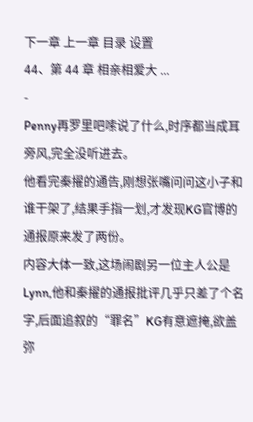下一章 上一章 目录 设置
44、第 44 章 相亲相爱大 ...
-
Penny再罗里吧嗦说了什么,时序都当成耳旁风,完全没听进去。
他看完秦擢的通告,刚想张嘴问问这小子和谁干架了,结果手指一划,才发现KG官博的通报原来发了两份。
内容大体一致,这场闹剧另一位主人公是Lynn,他和秦擢的通报批评几乎只差了个名字,后面追叙的“罪名”KG有意遮掩,欲盖弥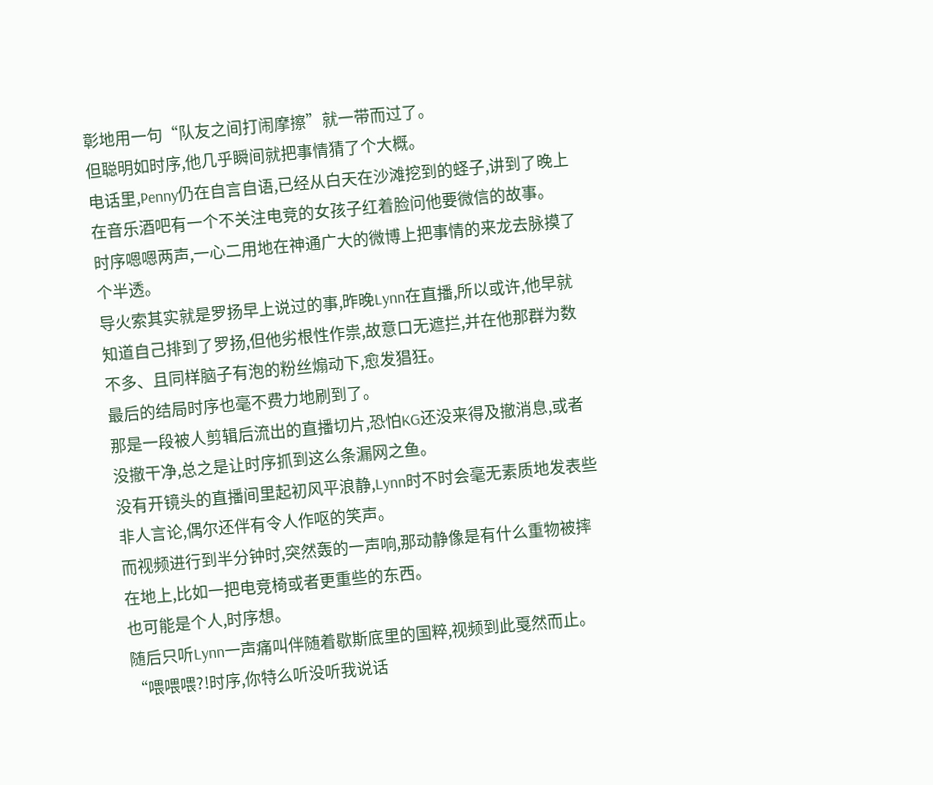彰地用一句“队友之间打闹摩擦”就一带而过了。
但聪明如时序,他几乎瞬间就把事情猜了个大概。
电话里,Penny仍在自言自语,已经从白天在沙滩挖到的蛏子,讲到了晚上在音乐酒吧有一个不关注电竞的女孩子红着脸问他要微信的故事。
时序嗯嗯两声,一心二用地在神通广大的微博上把事情的来龙去脉摸了个半透。
导火索其实就是罗扬早上说过的事,昨晚Lynn在直播,所以或许,他早就知道自己排到了罗扬,但他劣根性作祟,故意口无遮拦,并在他那群为数不多、且同样脑子有泡的粉丝煽动下,愈发猖狂。
最后的结局时序也毫不费力地刷到了。
那是一段被人剪辑后流出的直播切片,恐怕KG还没来得及撤消息,或者没撤干净,总之是让时序抓到这么条漏网之鱼。
没有开镜头的直播间里起初风平浪静,Lynn时不时会毫无素质地发表些非人言论,偶尔还伴有令人作呕的笑声。
而视频进行到半分钟时,突然轰的一声响,那动静像是有什么重物被摔在地上,比如一把电竞椅或者更重些的东西。
也可能是个人,时序想。
随后只听Lynn一声痛叫伴随着歇斯底里的国粹,视频到此戛然而止。
“喂喂喂?!时序,你特么听没听我说话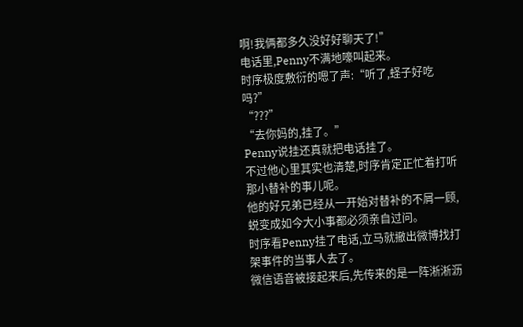啊!我俩都多久没好好聊天了!”
电话里,Penny不满地嚎叫起来。
时序极度敷衍的嗯了声:“听了,蛏子好吃吗?”
“???”
“去你妈的,挂了。”
Penny说挂还真就把电话挂了。
不过他心里其实也清楚,时序肯定正忙着打听那小替补的事儿呢。
他的好兄弟已经从一开始对替补的不屑一顾,蜕变成如今大小事都必须亲自过问。
时序看Penny挂了电话,立马就撤出微博找打架事件的当事人去了。
微信语音被接起来后,先传来的是一阵淅淅沥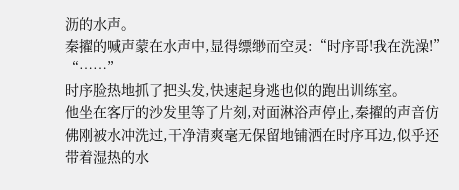沥的水声。
秦擢的喊声蒙在水声中,显得缥缈而空灵:“时序哥!我在洗澡!”
“……”
时序脸热地抓了把头发,快速起身逃也似的跑出训练室。
他坐在客厅的沙发里等了片刻,对面淋浴声停止,秦擢的声音仿佛刚被水冲洗过,干净清爽毫无保留地铺洒在时序耳边,似乎还带着湿热的水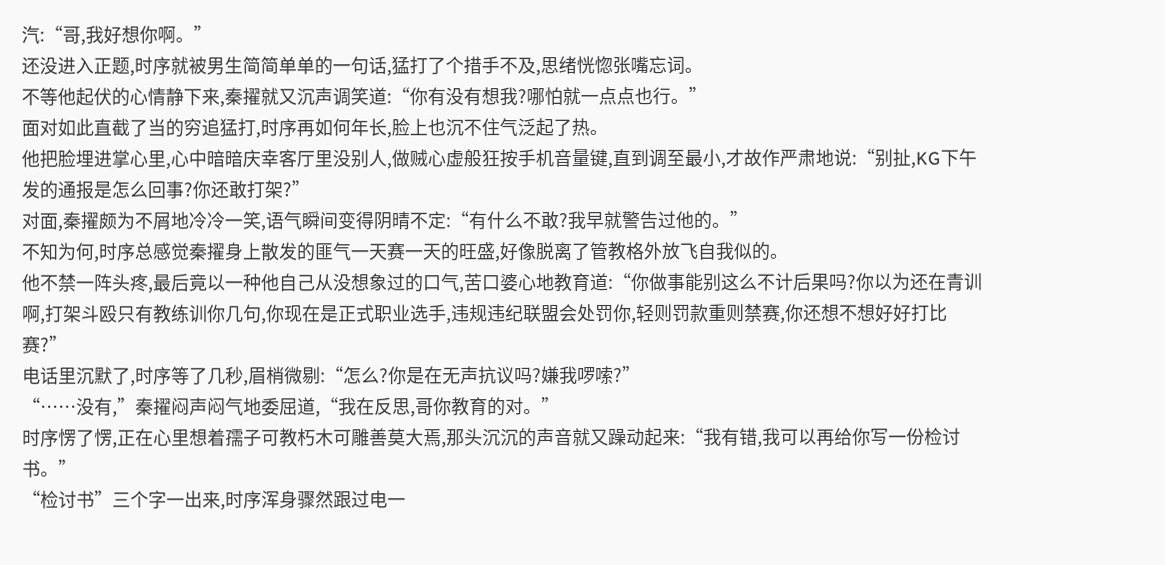汽:“哥,我好想你啊。”
还没进入正题,时序就被男生简简单单的一句话,猛打了个措手不及,思绪恍惚张嘴忘词。
不等他起伏的心情静下来,秦擢就又沉声调笑道:“你有没有想我?哪怕就一点点也行。”
面对如此直截了当的穷追猛打,时序再如何年长,脸上也沉不住气泛起了热。
他把脸埋进掌心里,心中暗暗庆幸客厅里没别人,做贼心虚般狂按手机音量键,直到调至最小,才故作严肃地说:“别扯,KG下午发的通报是怎么回事?你还敢打架?”
对面,秦擢颇为不屑地冷冷一笑,语气瞬间变得阴晴不定:“有什么不敢?我早就警告过他的。”
不知为何,时序总感觉秦擢身上散发的匪气一天赛一天的旺盛,好像脱离了管教格外放飞自我似的。
他不禁一阵头疼,最后竟以一种他自己从没想象过的口气,苦口婆心地教育道:“你做事能别这么不计后果吗?你以为还在青训啊,打架斗殴只有教练训你几句,你现在是正式职业选手,违规违纪联盟会处罚你,轻则罚款重则禁赛,你还想不想好好打比赛?”
电话里沉默了,时序等了几秒,眉梢微剔:“怎么?你是在无声抗议吗?嫌我啰嗦?”
“……没有,”秦擢闷声闷气地委屈道,“我在反思,哥你教育的对。”
时序愣了愣,正在心里想着孺子可教朽木可雕善莫大焉,那头沉沉的声音就又躁动起来:“我有错,我可以再给你写一份检讨书。”
“检讨书”三个字一出来,时序浑身骤然跟过电一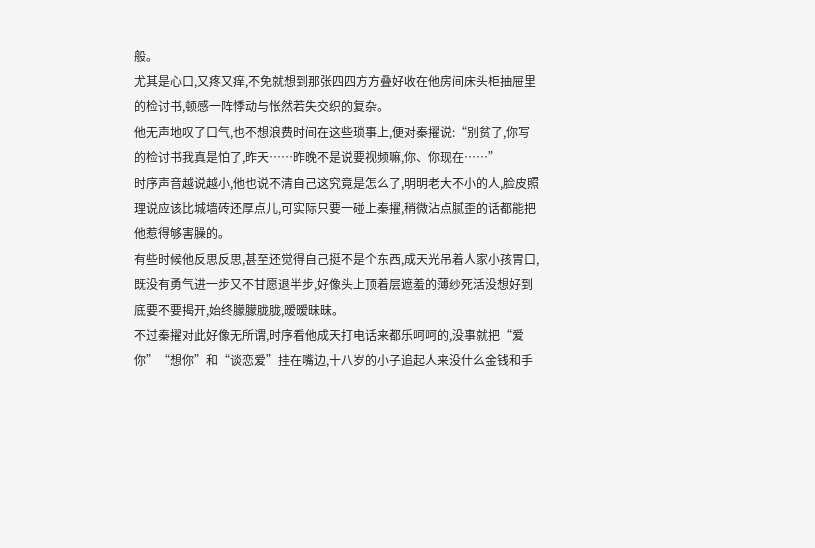般。
尤其是心口,又疼又痒,不免就想到那张四四方方叠好收在他房间床头柜抽屉里的检讨书,顿感一阵悸动与怅然若失交织的复杂。
他无声地叹了口气,也不想浪费时间在这些琐事上,便对秦擢说:“别贫了,你写的检讨书我真是怕了,昨天……昨晚不是说要视频嘛,你、你现在……”
时序声音越说越小,他也说不清自己这究竟是怎么了,明明老大不小的人,脸皮照理说应该比城墙砖还厚点儿,可实际只要一碰上秦擢,稍微沾点腻歪的话都能把他惹得够害臊的。
有些时候他反思反思,甚至还觉得自己挺不是个东西,成天光吊着人家小孩胃口,既没有勇气进一步又不甘愿退半步,好像头上顶着层遮羞的薄纱死活没想好到底要不要揭开,始终朦朦胧胧,暧暧昧昧。
不过秦擢对此好像无所谓,时序看他成天打电话来都乐呵呵的,没事就把“爱你”“想你”和“谈恋爱”挂在嘴边,十八岁的小子追起人来没什么金钱和手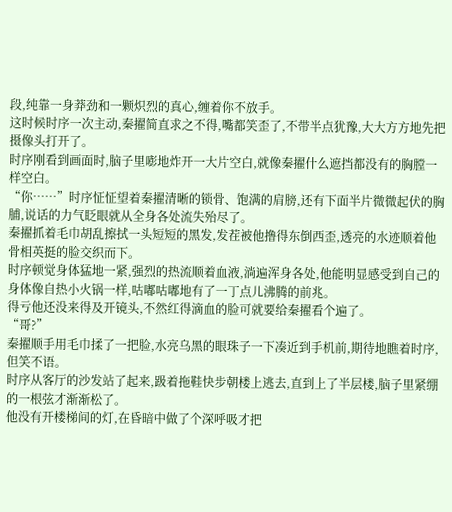段,纯靠一身莽劲和一颗炽烈的真心,缠着你不放手。
这时候时序一次主动,秦擢简直求之不得,嘴都笑歪了,不带半点犹豫,大大方方地先把摄像头打开了。
时序刚看到画面时,脑子里嘭地炸开一大片空白,就像秦擢什么遮挡都没有的胸膛一样空白。
“你……”时序怔怔望着秦擢清晰的锁骨、饱满的肩膀,还有下面半片微微起伏的胸脯,说话的力气眨眼就从全身各处流失殆尽了。
秦擢抓着毛巾胡乱擦拭一头短短的黑发,发茬被他撸得东倒西歪,透亮的水迹顺着他骨相英挺的脸交织而下。
时序顿觉身体猛地一紧,强烈的热流顺着血液,淌遍浑身各处,他能明显感受到自己的身体像自热小火锅一样,咕嘟咕嘟地有了一丁点儿沸腾的前兆。
得亏他还没来得及开镜头,不然红得滴血的脸可就要给秦擢看个遍了。
“哥?”
秦擢顺手用毛巾揉了一把脸,水亮乌黑的眼珠子一下凑近到手机前,期待地瞧着时序,但笑不语。
时序从客厅的沙发站了起来,趿着拖鞋快步朝楼上逃去,直到上了半层楼,脑子里紧绷的一根弦才渐渐松了。
他没有开楼梯间的灯,在昏暗中做了个深呼吸才把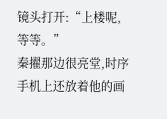镜头打开:“上楼呢,等等。”
秦擢那边很亮堂,时序手机上还放着他的画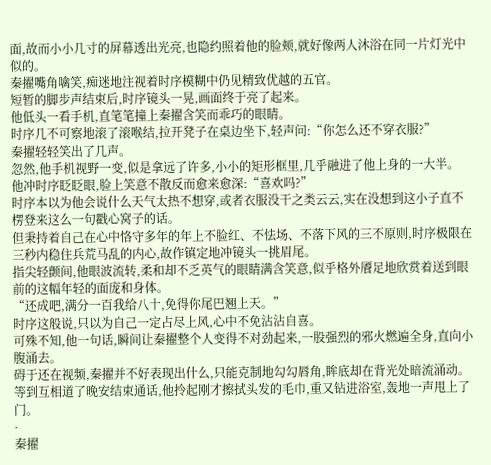面,故而小小几寸的屏幕透出光亮,也隐约照着他的脸颊,就好像两人沐浴在同一片灯光中似的。
秦擢嘴角噙笑,痴迷地注视着时序模糊中仍见精致优越的五官。
短暂的脚步声结束后,时序镜头一晃,画面终于亮了起来。
他低头一看手机,直笔笔撞上秦擢含笑而乖巧的眼睛。
时序几不可察地滚了滚喉结,拉开凳子在桌边坐下,轻声问:“你怎么还不穿衣服?”
秦擢轻轻笑出了几声。
忽然,他手机视野一变,似是拿远了许多,小小的矩形框里,几乎融进了他上身的一大半。
他冲时序眨眨眼,脸上笑意不散反而愈来愈深:“喜欢吗?”
时序本以为他会说什么天气太热不想穿,或者衣服没干之类云云,实在没想到这小子直不楞登来这么一句戳心窝子的话。
但秉持着自己在心中恪守多年的年上不脸红、不怯场、不落下风的三不原则,时序极限在三秒内稳住兵荒马乱的内心,故作镇定地冲镜头一挑眉尾。
指尖轻颤间,他眼波流转,柔和却不乏英气的眼睛满含笑意,似乎格外餍足地欣赏着送到眼前的这幅年轻的面庞和身体。
“还成吧,满分一百我给八十,免得你尾巴翘上天。”
时序这般说,只以为自己一定占尽上风,心中不免沾沾自喜。
可殊不知,他一句话,瞬间让秦擢整个人变得不对劲起来,一股强烈的邪火燃遍全身,直向小腹涌去。
碍于还在视频,秦擢并不好表现出什么,只能克制地勾勾唇角,眸底却在背光处暗流涌动。
等到互相道了晚安结束通话,他拎起刚才擦拭头发的毛巾,重又钻进浴室,轰地一声甩上了门。
·
秦擢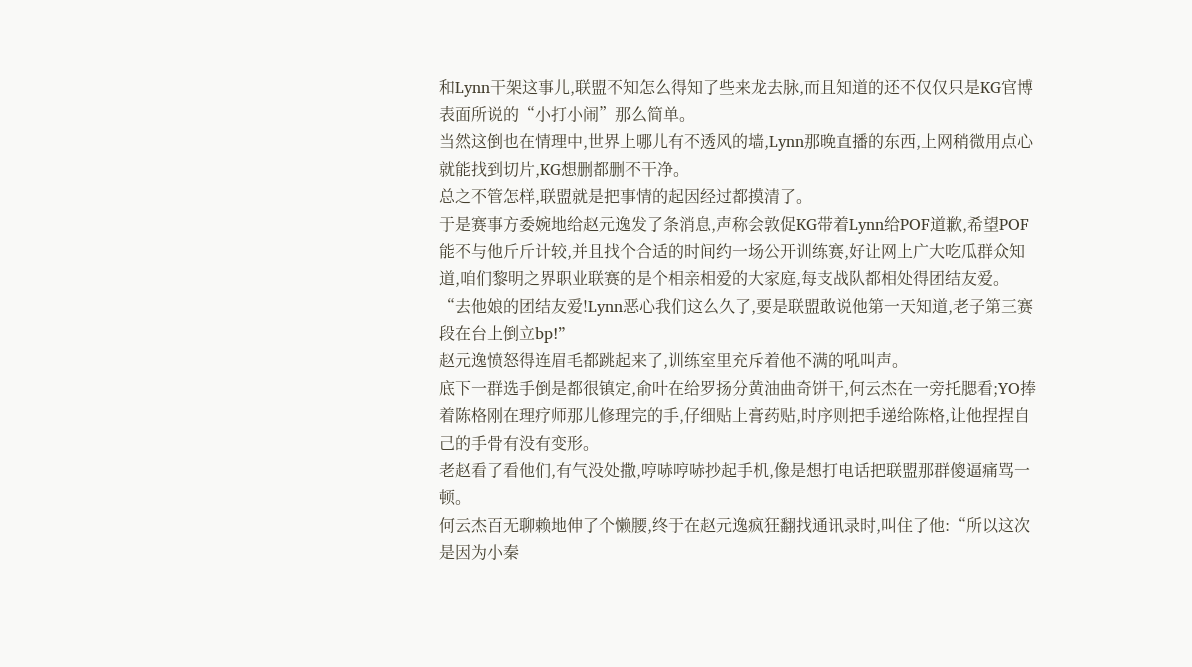和Lynn干架这事儿,联盟不知怎么得知了些来龙去脉,而且知道的还不仅仅只是KG官博表面所说的“小打小闹”那么简单。
当然这倒也在情理中,世界上哪儿有不透风的墙,Lynn那晚直播的东西,上网稍微用点心就能找到切片,KG想删都删不干净。
总之不管怎样,联盟就是把事情的起因经过都摸清了。
于是赛事方委婉地给赵元逸发了条消息,声称会敦促KG带着Lynn给POF道歉,希望POF能不与他斤斤计较,并且找个合适的时间约一场公开训练赛,好让网上广大吃瓜群众知道,咱们黎明之界职业联赛的是个相亲相爱的大家庭,每支战队都相处得团结友爱。
“去他娘的团结友爱!Lynn恶心我们这么久了,要是联盟敢说他第一天知道,老子第三赛段在台上倒立bp!”
赵元逸愤怒得连眉毛都跳起来了,训练室里充斥着他不满的吼叫声。
底下一群选手倒是都很镇定,俞叶在给罗扬分黄油曲奇饼干,何云杰在一旁托腮看;YO捧着陈格刚在理疗师那儿修理完的手,仔细贴上膏药贴,时序则把手递给陈格,让他捏捏自己的手骨有没有变形。
老赵看了看他们,有气没处撒,哼哧哼哧抄起手机,像是想打电话把联盟那群傻逼痛骂一顿。
何云杰百无聊赖地伸了个懒腰,终于在赵元逸疯狂翻找通讯录时,叫住了他:“所以这次是因为小秦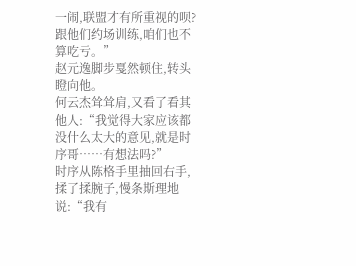一闹,联盟才有所重视的呗?跟他们约场训练,咱们也不算吃亏。”
赵元逸脚步戛然顿住,转头瞪向他。
何云杰耸耸肩,又看了看其他人:“我觉得大家应该都没什么太大的意见,就是时序哥……有想法吗?”
时序从陈格手里抽回右手,揉了揉腕子,慢条斯理地说:“我有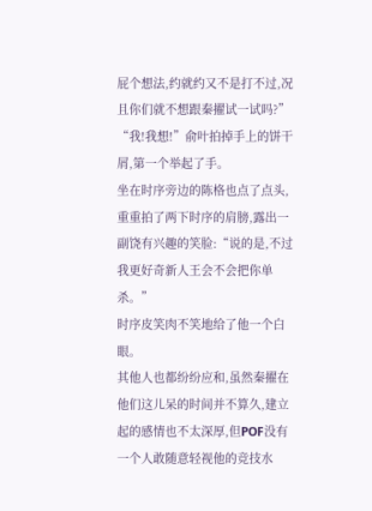屁个想法,约就约又不是打不过,况且你们就不想跟秦擢试一试吗?”
“我!我想!”俞叶拍掉手上的饼干屑,第一个举起了手。
坐在时序旁边的陈格也点了点头,重重拍了两下时序的肩膀,露出一副饶有兴趣的笑脸:“说的是,不过我更好奇新人王会不会把你单杀。”
时序皮笑肉不笑地给了他一个白眼。
其他人也都纷纷应和,虽然秦擢在他们这儿呆的时间并不算久,建立起的感情也不太深厚,但POF没有一个人敢随意轻视他的竞技水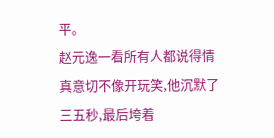平。
赵元逸一看所有人都说得情真意切不像开玩笑,他沉默了三五秒,最后垮着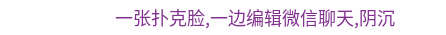一张扑克脸,一边编辑微信聊天,阴沉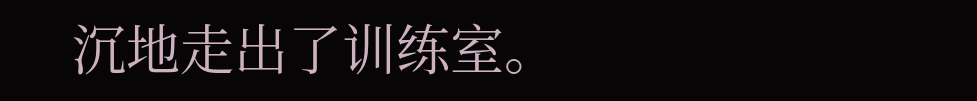沉地走出了训练室。